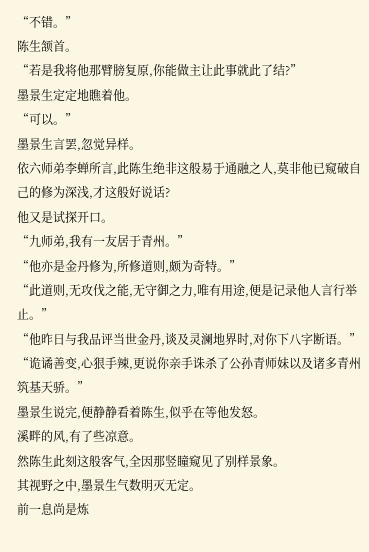“不错。”
陈生颔首。
“若是我将他那臂膀复原,你能做主让此事就此了结?”
墨景生定定地瞧着他。
“可以。”
墨景生言罢,忽觉异样。
依六师弟李蝉所言,此陈生绝非这般易于通融之人,莫非他已窥破自己的修为深浅,才这般好说话?
他又是试探开口。
“九师弟,我有一友居于青州。”
“他亦是金丹修为,所修道则,颇为奇特。”
“此道则,无攻伐之能,无守御之力,唯有用途,便是记录他人言行举止。”
“他昨日与我品评当世金丹,谈及灵澜地界时,对你下八字断语。”
“诡谲善变,心狠手辣,更说你亲手诛杀了公孙青师妹以及诸多青州筑基天骄。”
墨景生说完,便静静看着陈生,似乎在等他发怒。
溪畔的风,有了些凉意。
然陈生此刻这般客气,全因那竖瞳窥见了别样景象。
其视野之中,墨景生气数明灭无定。
前一息尚是炼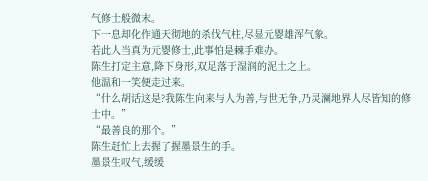气修士般微末。
下一息却化作通天彻地的杀伐气柱,尽显元婴雄浑气象。
若此人当真为元婴修士,此事怕是棘手难办。
陈生打定主意,降下身形,双足落于湿润的泥土之上。
他温和一笑便走过来。
“什么胡话这是?我陈生向来与人为善,与世无争,乃灵澜地界人尽皆知的修士中。”
“最善良的那个。”
陈生赶忙上去握了握墨景生的手。
墨景生叹气,缓缓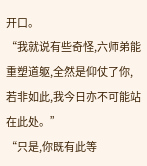开口。
“我就说有些奇怪,六师弟能重塑道躯,全然是仰仗了你,若非如此,我今日亦不可能站在此处。”
“只是,你既有此等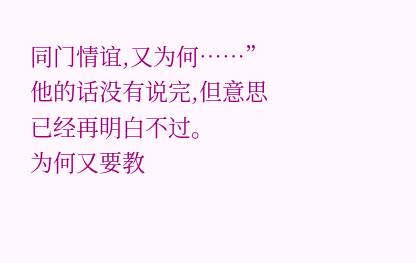同门情谊,又为何……”
他的话没有说完,但意思已经再明白不过。
为何又要教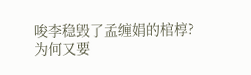唆李稳毁了孟缠娟的棺椁?
为何又要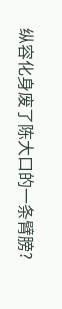纵容化身废了陈大口的一条臂膀?